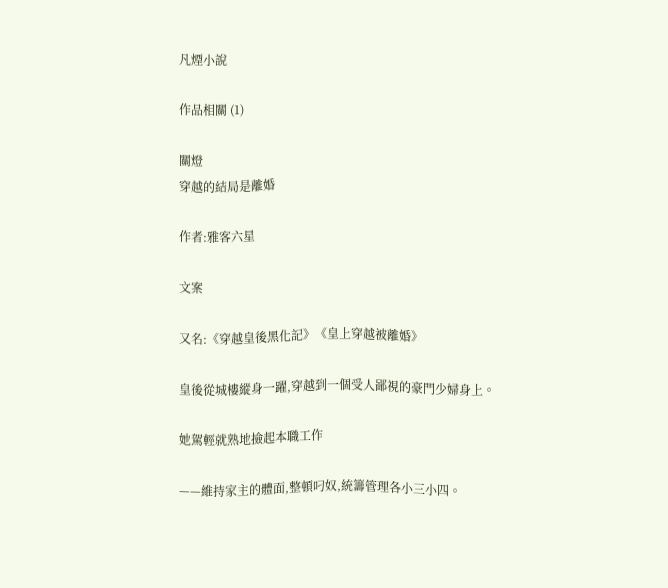凡煙小說

作品相關 (1)

關燈
穿越的結局是離婚

作者:雅客六星

文案

又名:《穿越皇後黑化記》《皇上穿越被離婚》

皇後從城樓縱身一躍,穿越到一個受人鄙視的豪門少婦身上。

她駕輕就熟地撿起本職工作

——維持家主的體面,整頓叼奴,統籌管理各小三小四。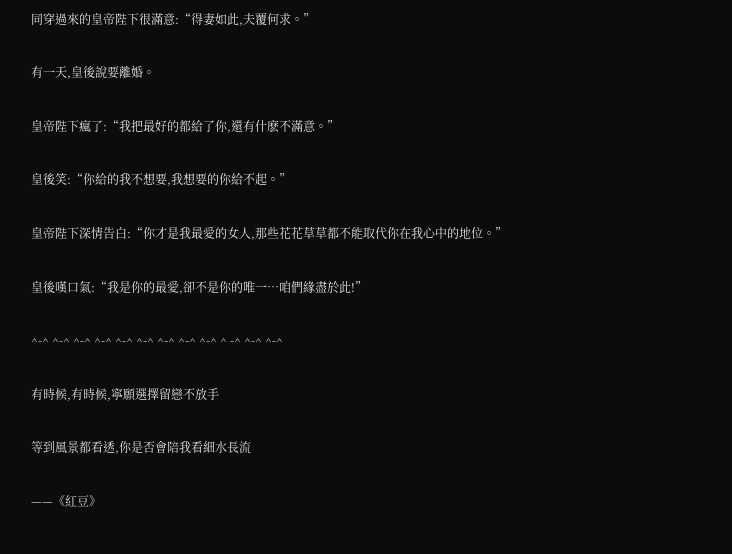同穿過來的皇帝陛下很滿意:“得妻如此,夫覆何求。”

有一天,皇後說要離婚。

皇帝陛下瘋了:“我把最好的都給了你,還有什麽不滿意。”

皇後笑:“你給的我不想要,我想要的你給不起。”

皇帝陛下深情告白:“你才是我最愛的女人,那些花花草草都不能取代你在我心中的地位。”

皇後嘆口氣:“我是你的最愛,卻不是你的唯一…咱們緣盡於此!”

^-^ ^-^ ^-^ ^-^ ^-^ ^-^ ^-^ ^-^ ^-^ ^ -^ ^-^ ^-^

有時候,有時候,寧願選擇留戀不放手

等到風景都看透,你是否會陪我看細水長流

——《紅豆》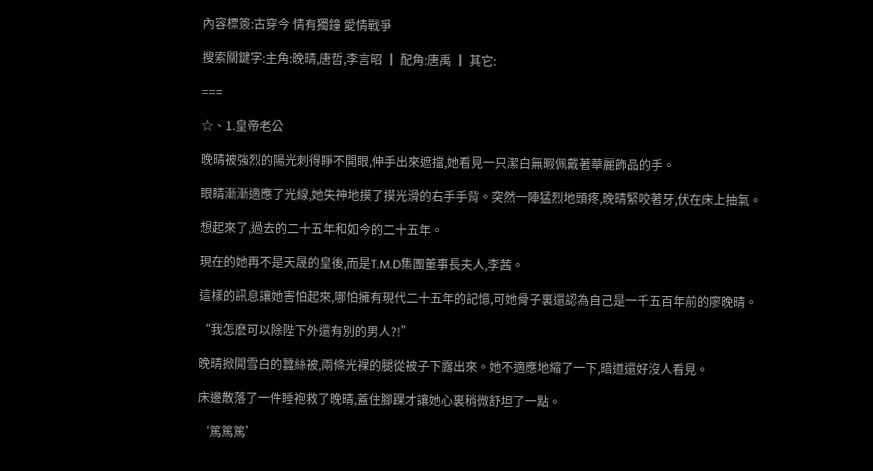內容標簽:古穿今 情有獨鐘 愛情戰爭

搜索關鍵字:主角:晚晴,唐哲,李言昭 ┃ 配角:唐禹 ┃ 其它:

===

☆、1.皇帝老公

晚晴被強烈的陽光刺得睜不開眼,伸手出來遮擋,她看見一只潔白無暇佩戴著華麗飾品的手。

眼睛漸漸適應了光線,她失神地摸了摸光滑的右手手背。突然一陣猛烈地頭疼,晚晴緊咬著牙,伏在床上抽氣。

想起來了,過去的二十五年和如今的二十五年。

現在的她再不是天晟的皇後,而是T.M.D集團董事長夫人,李茜。

這樣的訊息讓她害怕起來,哪怕擁有現代二十五年的記憶,可她骨子裏還認為自己是一千五百年前的廖晚晴。

“我怎麽可以除陛下外還有別的男人?!”

晚晴掀開雪白的蠶絲被,兩條光裸的腿從被子下露出來。她不適應地縮了一下,暗道還好沒人看見。

床邊散落了一件睡袍救了晚晴,蓋住腳踝才讓她心裏稍微舒坦了一點。

‘篤篤篤’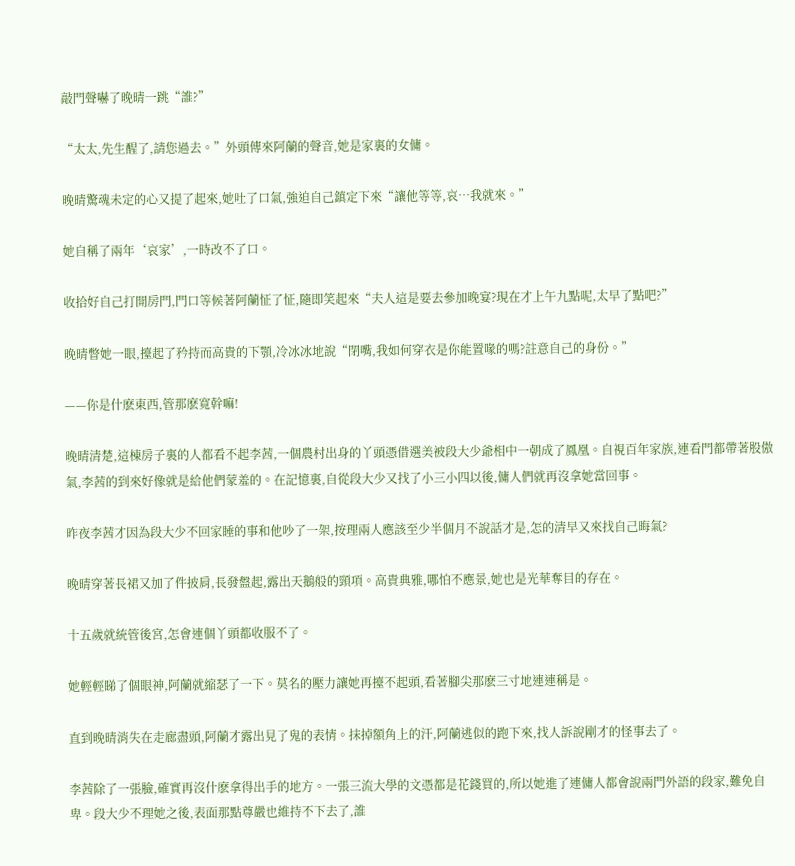敲門聲嚇了晚晴一跳“誰?”

“太太,先生醒了,請您過去。”外頭傳來阿蘭的聲音,她是家裏的女傭。

晚晴驚魂未定的心又提了起來,她吐了口氣,強迫自己鎮定下來“讓他等等,哀…我就來。”

她自稱了兩年‘哀家’,一時改不了口。

收拾好自己打開房門,門口等候著阿蘭怔了怔,隨即笑起來“夫人這是要去參加晚宴?現在才上午九點呢,太早了點吧?”

晚晴瞥她一眼,擡起了矜持而高貴的下顎,冷冰冰地說“閉嘴,我如何穿衣是你能置喙的嗎?註意自己的身份。”

——你是什麽東西,管那麽寬幹嘛!

晚晴清楚,這棟房子裏的人都看不起李茜,一個農村出身的丫頭憑借選美被段大少爺相中一朝成了鳳凰。自視百年家族,連看門都帶著股傲氣,李茜的到來好像就是給他們蒙羞的。在記憶裏,自從段大少又找了小三小四以後,傭人們就再沒拿她當回事。

昨夜李茜才因為段大少不回家睡的事和他吵了一架,按理兩人應該至少半個月不說話才是,怎的清早又來找自己晦氣?

晚晴穿著長裙又加了件披肩,長發盤起,露出天鵝般的頸項。高貴典雅,哪怕不應景,她也是光華奪目的存在。

十五歲就統管後宮,怎會連個丫頭都收服不了。

她輕輕睇了個眼神,阿蘭就縮瑟了一下。莫名的壓力讓她再擡不起頭,看著腳尖那麽三寸地連連稱是。

直到晚晴消失在走廊盡頭,阿蘭才露出見了鬼的表情。抹掉額角上的汗,阿蘭逃似的跑下來,找人訴說剛才的怪事去了。

李茜除了一張臉,確實再沒什麽拿得出手的地方。一張三流大學的文憑都是花錢買的,所以她進了連傭人都會說兩門外語的段家,難免自卑。段大少不理她之後,表面那點尊嚴也維持不下去了,誰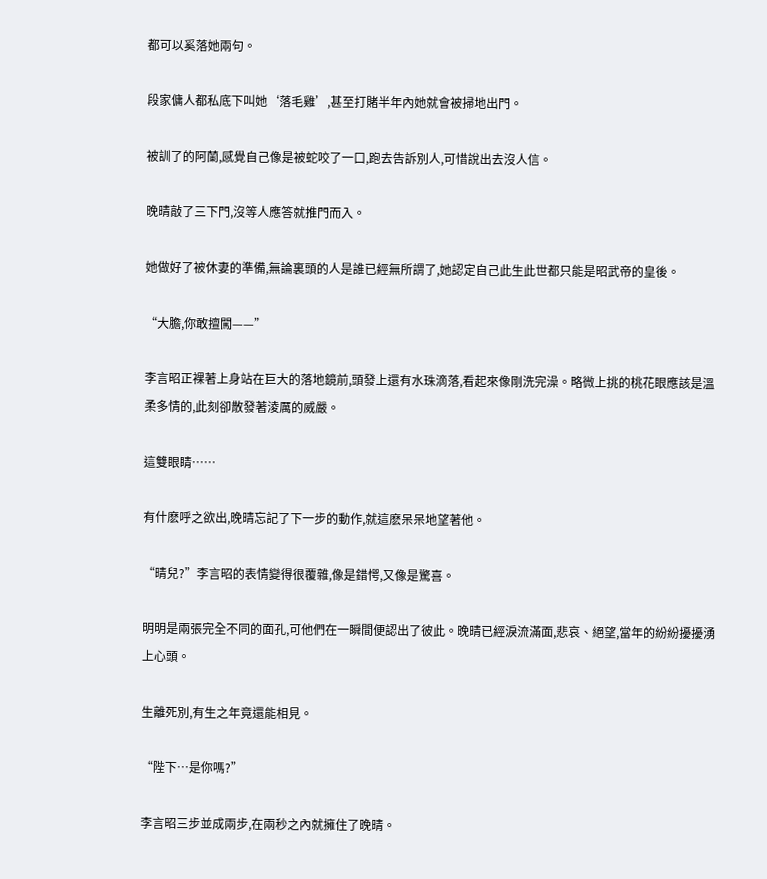都可以奚落她兩句。

段家傭人都私底下叫她‘落毛雞’,甚至打賭半年內她就會被掃地出門。

被訓了的阿蘭,感覺自己像是被蛇咬了一口,跑去告訴別人,可惜說出去沒人信。

晚晴敲了三下門,沒等人應答就推門而入。

她做好了被休妻的準備,無論裏頭的人是誰已經無所謂了,她認定自己此生此世都只能是昭武帝的皇後。

“大膽,你敢擅闖——”

李言昭正裸著上身站在巨大的落地鏡前,頭發上還有水珠滴落,看起來像剛洗完澡。略微上挑的桃花眼應該是溫柔多情的,此刻卻散發著淩厲的威嚴。

這雙眼睛……

有什麽呼之欲出,晚晴忘記了下一步的動作,就這麽呆呆地望著他。

“晴兒?”李言昭的表情變得很覆雜,像是錯愕,又像是驚喜。

明明是兩張完全不同的面孔,可他們在一瞬間便認出了彼此。晚晴已經淚流滿面,悲哀、絕望,當年的紛紛擾擾湧上心頭。

生離死別,有生之年竟還能相見。

“陛下…是你嗎?”

李言昭三步並成兩步,在兩秒之內就擁住了晚晴。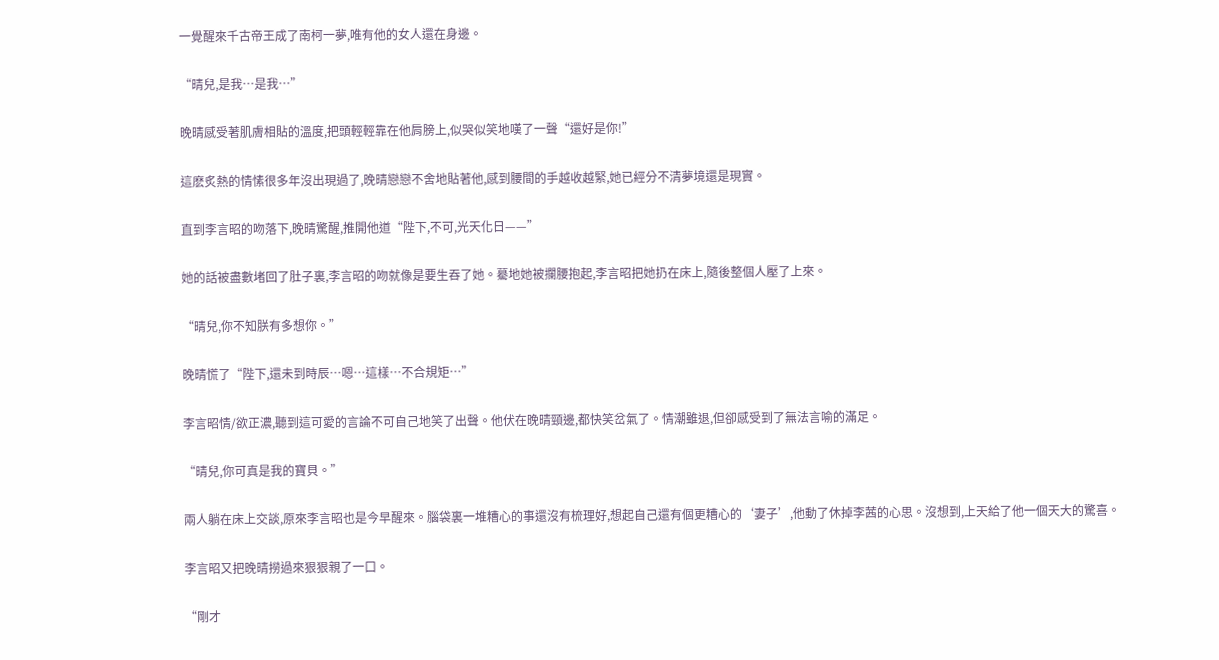一覺醒來千古帝王成了南柯一夢,唯有他的女人還在身邊。

“晴兒,是我…是我…”

晚晴感受著肌膚相貼的溫度,把頭輕輕靠在他肩膀上,似哭似笑地嘆了一聲“還好是你!”

這麽炙熱的情愫很多年沒出現過了,晚晴戀戀不舍地貼著他,感到腰間的手越收越緊,她已經分不清夢境還是現實。

直到李言昭的吻落下,晚晴驚醒,推開他道“陛下,不可,光天化日——”

她的話被盡數堵回了肚子裏,李言昭的吻就像是要生吞了她。驀地她被攔腰抱起,李言昭把她扔在床上,隨後整個人壓了上來。

“晴兒,你不知朕有多想你。”

晚晴慌了“陛下,還未到時辰…嗯…這樣…不合規矩…”

李言昭情/欲正濃,聽到這可愛的言論不可自己地笑了出聲。他伏在晚晴頸邊,都快笑岔氣了。情潮雖退,但卻感受到了無法言喻的滿足。

“晴兒,你可真是我的寶貝。”

兩人躺在床上交談,原來李言昭也是今早醒來。腦袋裏一堆糟心的事還沒有梳理好,想起自己還有個更糟心的‘妻子’,他動了休掉李茜的心思。沒想到,上天給了他一個天大的驚喜。

李言昭又把晚晴撈過來狠狠親了一口。

“剛才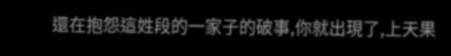還在抱怨這姓段的一家子的破事,你就出現了,上天果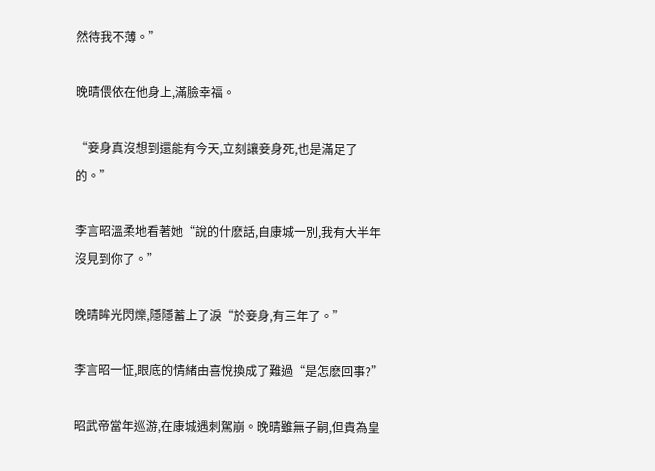然待我不薄。”

晚晴偎依在他身上,滿臉幸福。

“妾身真沒想到還能有今天,立刻讓妾身死,也是滿足了的。”

李言昭溫柔地看著她“說的什麽話,自康城一別,我有大半年沒見到你了。”

晚晴眸光閃爍,隱隱蓄上了淚“於妾身,有三年了。”

李言昭一怔,眼底的情緒由喜悅換成了難過“是怎麽回事?”

昭武帝當年巡游,在康城遇刺駕崩。晚晴雖無子嗣,但貴為皇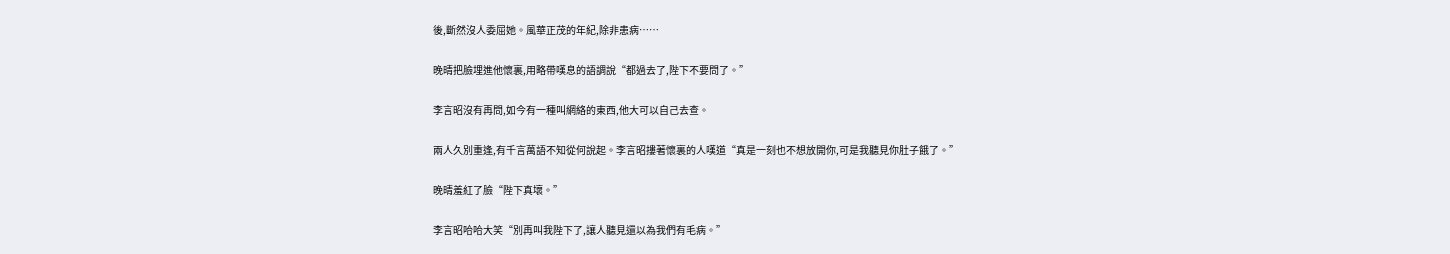後,斷然沒人委屈她。風華正茂的年紀,除非患病……

晚晴把臉埋進他懷裏,用略帶嘆息的語調說“都過去了,陛下不要問了。”

李言昭沒有再問,如今有一種叫網絡的東西,他大可以自己去查。

兩人久別重逢,有千言萬語不知從何說起。李言昭摟著懷裏的人嘆道“真是一刻也不想放開你,可是我聽見你肚子餓了。”

晚晴羞紅了臉“陛下真壞。”

李言昭哈哈大笑“別再叫我陛下了,讓人聽見還以為我們有毛病。”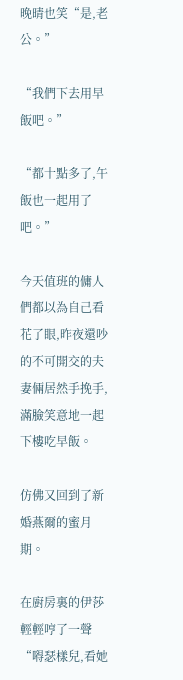晚晴也笑“是,老公。”

“我們下去用早飯吧。”

“都十點多了,午飯也一起用了吧。”

今天值班的傭人們都以為自己看花了眼,昨夜還吵的不可開交的夫妻倆居然手挽手,滿臉笑意地一起下樓吃早飯。

仿佛又回到了新婚燕爾的蜜月期。

在廚房裏的伊莎輕輕哼了一聲“嘚瑟樣兒,看她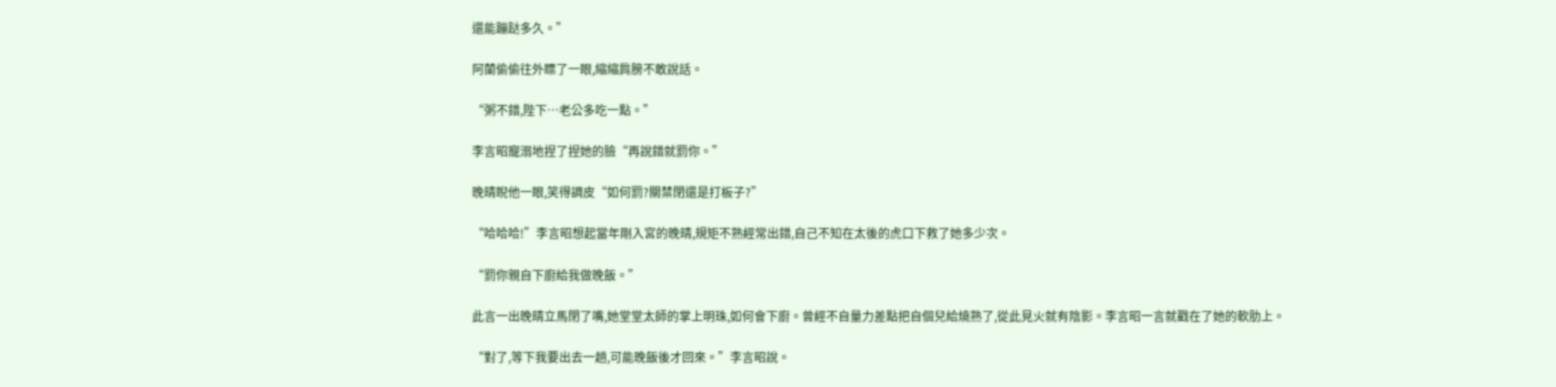還能蹦跶多久。”

阿蘭偷偷往外瞟了一眼,縮縮肩膀不敢說話。

“粥不錯,陛下…老公多吃一點。”

李言昭寵溺地捏了捏她的臉“再說錯就罰你。”

晚晴睨他一眼,笑得調皮“如何罰?關禁閉還是打板子?”

“哈哈哈!”李言昭想起當年剛入宮的晚晴,規矩不熟經常出錯,自己不知在太後的虎口下救了她多少次。

“罰你親自下廚給我做晚飯。”

此言一出晚晴立馬閉了嘴,她堂堂太師的掌上明珠,如何會下廚。曾經不自量力差點把自個兒給燒熟了,從此見火就有陰影。李言昭一言就戳在了她的軟肋上。

“對了,等下我要出去一趟,可能晚飯後才回來。”李言昭說。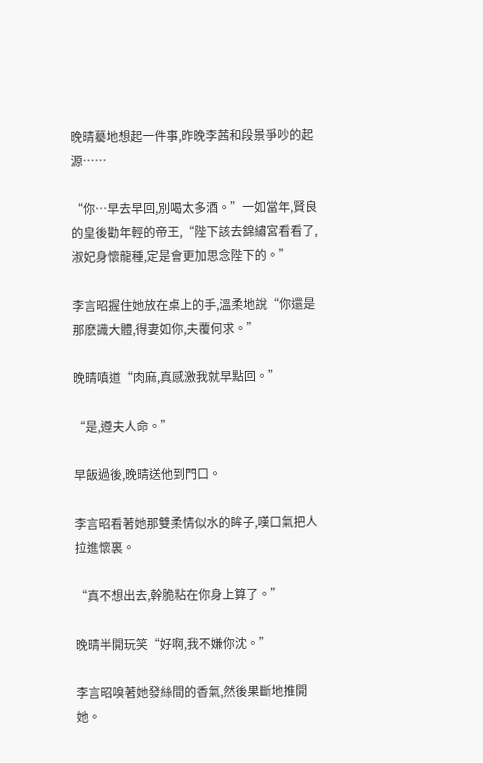晚晴驀地想起一件事,昨晚李茜和段景爭吵的起源……

“你…早去早回,別喝太多酒。”一如當年,賢良的皇後勸年輕的帝王,“陛下該去錦繡宮看看了,淑妃身懷龍種,定是會更加思念陛下的。”

李言昭握住她放在桌上的手,溫柔地說“你還是那麽識大體,得妻如你,夫覆何求。”

晚晴嗔道“肉麻,真感激我就早點回。”

“是,遵夫人命。”

早飯過後,晚晴送他到門口。

李言昭看著她那雙柔情似水的眸子,嘆口氣把人拉進懷裏。

“真不想出去,幹脆粘在你身上算了。”

晚晴半開玩笑“好啊,我不嫌你沈。”

李言昭嗅著她發絲間的香氣,然後果斷地推開她。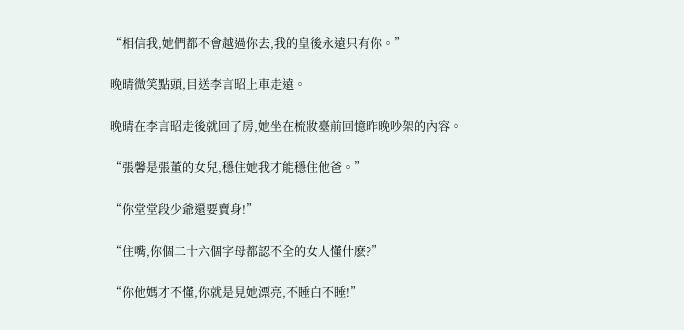“相信我,她們都不會越過你去,我的皇後永遠只有你。”

晚晴微笑點頭,目送李言昭上車走遠。

晚晴在李言昭走後就回了房,她坐在梳妝臺前回憶昨晚吵架的內容。

“張馨是張董的女兒,穩住她我才能穩住他爸。”

“你堂堂段少爺還要賣身!”

“住嘴,你個二十六個字母都認不全的女人懂什麽?”

“你他媽才不懂,你就是見她漂亮,不睡白不睡!”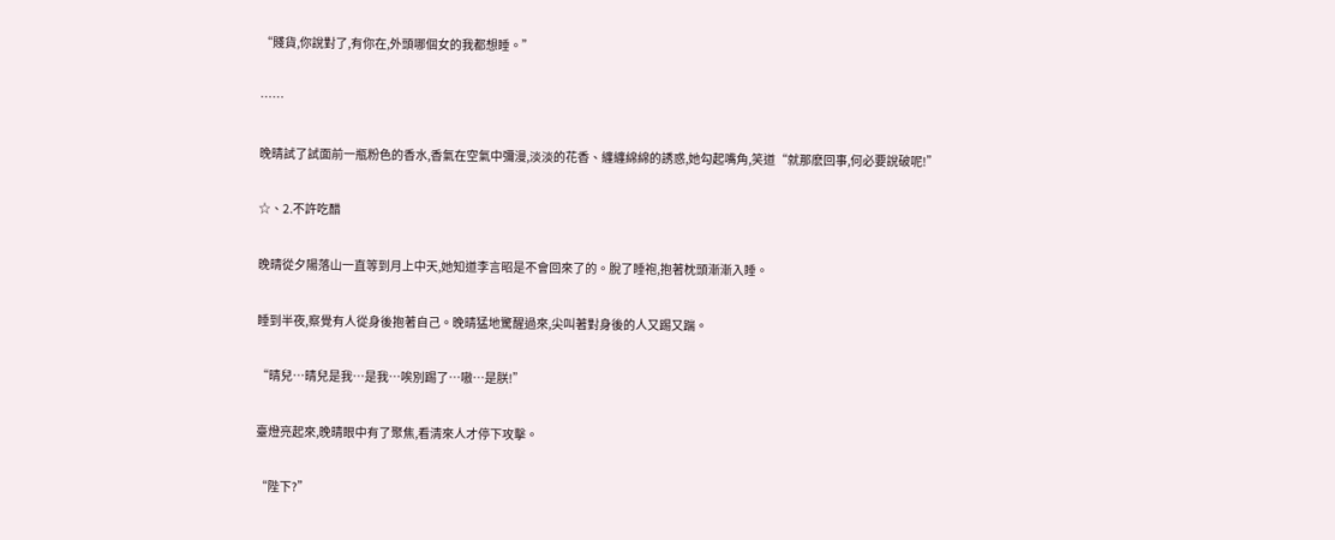“賤貨,你說對了,有你在,外頭哪個女的我都想睡。”

……

晚晴試了試面前一瓶粉色的香水,香氣在空氣中彌漫,淡淡的花香、纏纏綿綿的誘惑,她勾起嘴角,笑道“就那麽回事,何必要說破呢!”

☆、2.不許吃醋

晚晴從夕陽落山一直等到月上中天,她知道李言昭是不會回來了的。脫了睡袍,抱著枕頭漸漸入睡。

睡到半夜,察覺有人從身後抱著自己。晚晴猛地驚醒過來,尖叫著對身後的人又踢又踹。

“晴兒…晴兒是我…是我…唉別踢了…嗷…是朕!”

臺燈亮起來,晚晴眼中有了聚焦,看清來人才停下攻擊。

“陛下?”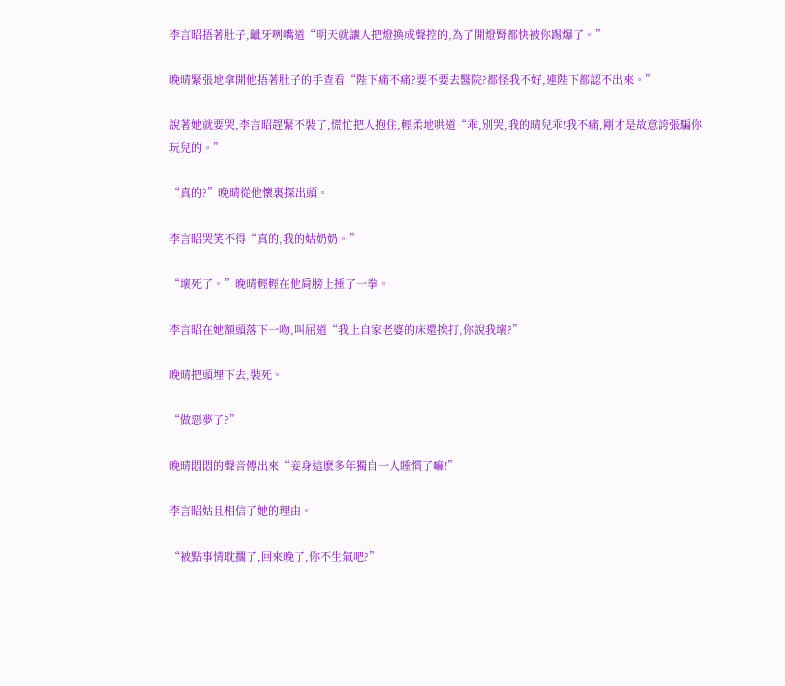李言昭捂著肚子,齜牙咧嘴道“明天就讓人把燈換成聲控的,為了開燈腎都快被你踢爆了。”

晚晴緊張地拿開他捂著肚子的手查看“陛下痛不痛?要不要去醫院?都怪我不好,連陛下都認不出來。”

說著她就要哭,李言昭趕緊不裝了,慌忙把人抱住,輕柔地哄道“乖,別哭,我的晴兒乖!我不痛,剛才是故意誇張騙你玩兒的。”

“真的?”晚晴從他懷裏探出頭。

李言昭哭笑不得“真的,我的姑奶奶。”

“壞死了。”晚晴輕輕在他肩膀上捶了一拳。

李言昭在她額頭落下一吻,叫屈道“我上自家老婆的床還挨打,你說我壞?”

晚晴把頭埋下去,裝死。

“做惡夢了?”

晚晴悶悶的聲音傳出來“妾身這麽多年獨自一人睡慣了嘛!”

李言昭姑且相信了她的理由。

“被點事情耽擱了,回來晚了,你不生氣吧?”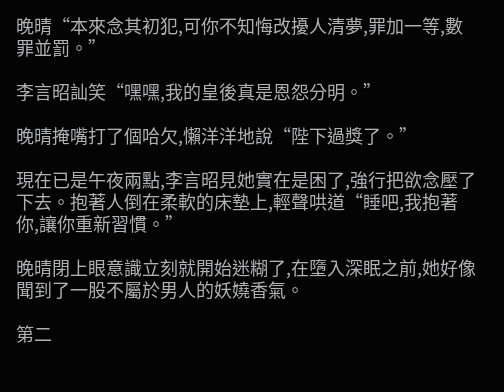晚晴“本來念其初犯,可你不知悔改擾人清夢,罪加一等,數罪並罰。”

李言昭訕笑“嘿嘿,我的皇後真是恩怨分明。”

晚晴掩嘴打了個哈欠,懶洋洋地說“陛下過獎了。”

現在已是午夜兩點,李言昭見她實在是困了,強行把欲念壓了下去。抱著人倒在柔軟的床墊上,輕聲哄道“睡吧,我抱著你,讓你重新習慣。”

晚晴閉上眼意識立刻就開始迷糊了,在墮入深眠之前,她好像聞到了一股不屬於男人的妖嬈香氣。

第二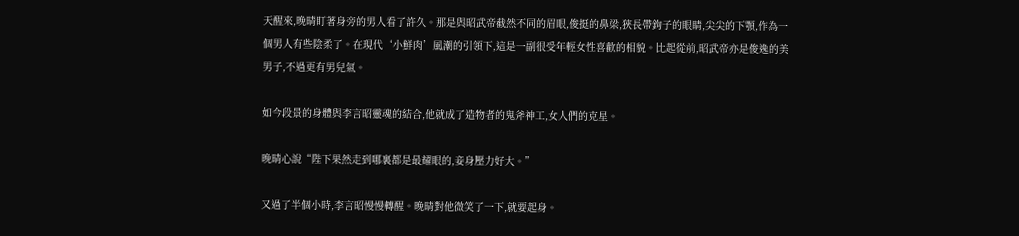天醒來,晚晴盯著身旁的男人看了許久。那是與昭武帝截然不同的眉眼,俊挺的鼻梁,狹長帶鉤子的眼睛,尖尖的下顎,作為一個男人有些陰柔了。在現代‘小鮮肉’風潮的引領下,這是一副很受年輕女性喜歡的相貌。比起從前,昭武帝亦是俊逸的美男子,不過更有男兒氣。

如今段景的身體與李言昭靈魂的結合,他就成了造物者的鬼斧神工,女人們的克星。

晚晴心說“陛下果然走到哪裏都是最耀眼的,妾身壓力好大。”

又過了半個小時,李言昭慢慢轉醒。晚晴對他微笑了一下,就要起身。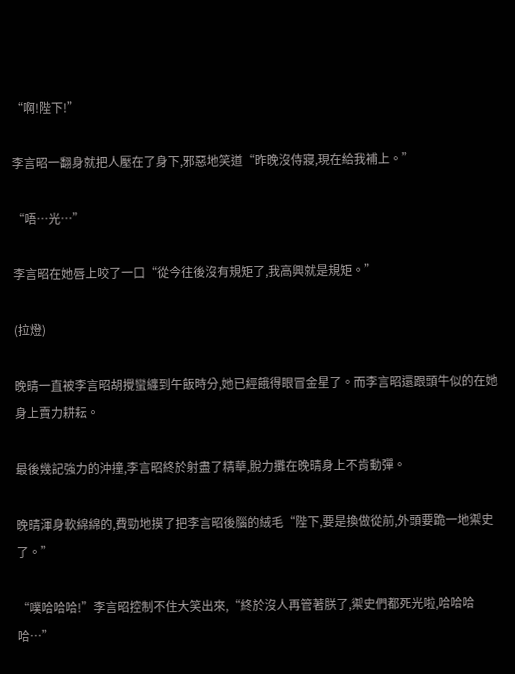“啊!陛下!”

李言昭一翻身就把人壓在了身下,邪惡地笑道“昨晚沒侍寢,現在給我補上。”

“唔…光…”

李言昭在她唇上咬了一口“從今往後沒有規矩了,我高興就是規矩。”

(拉燈)

晚晴一直被李言昭胡攪蠻纏到午飯時分,她已經餓得眼冒金星了。而李言昭還跟頭牛似的在她身上賣力耕耘。

最後幾記強力的沖撞,李言昭終於射盡了精華,脫力攤在晚晴身上不肯動彈。

晚晴渾身軟綿綿的,費勁地摸了把李言昭後腦的絨毛“陛下,要是換做從前,外頭要跪一地禦史了。”

“噗哈哈哈!”李言昭控制不住大笑出來,“終於沒人再管著朕了,禦史們都死光啦,哈哈哈哈…”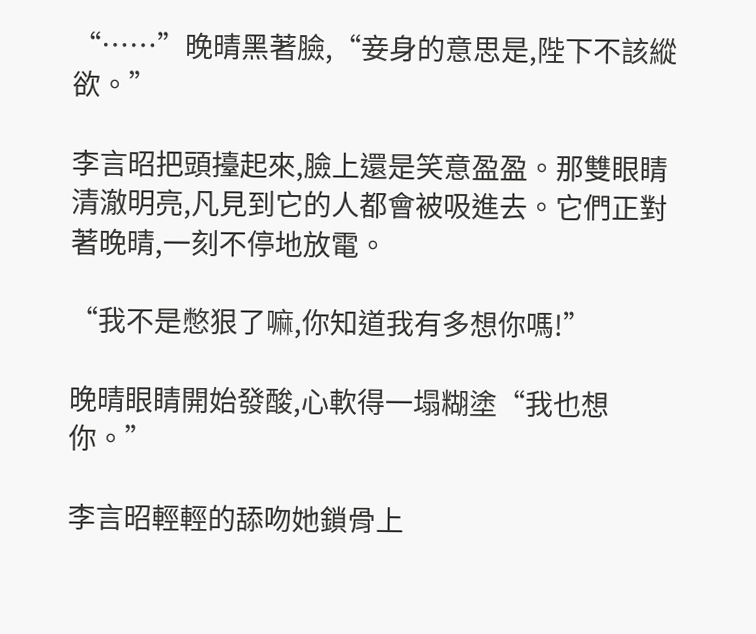“……”晚晴黑著臉,“妾身的意思是,陛下不該縱欲。”

李言昭把頭擡起來,臉上還是笑意盈盈。那雙眼睛清澈明亮,凡見到它的人都會被吸進去。它們正對著晚晴,一刻不停地放電。

“我不是憋狠了嘛,你知道我有多想你嗎!”

晚晴眼睛開始發酸,心軟得一塌糊塗“我也想你。”

李言昭輕輕的舔吻她鎖骨上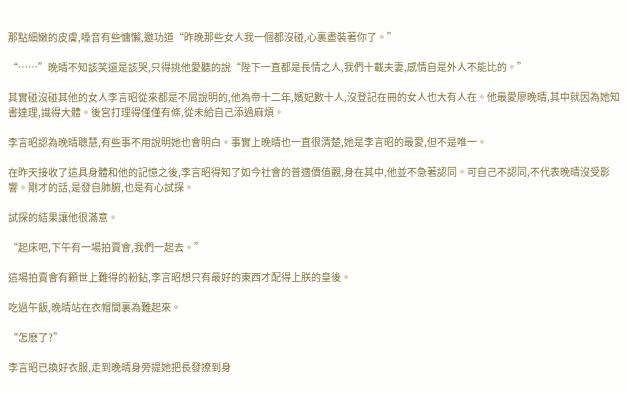那點細嫩的皮膚,嗓音有些慵懶,邀功道“昨晚那些女人我一個都沒碰,心裏盡裝著你了。”

“……”晚晴不知該笑還是該哭,只得挑他愛聽的說“陛下一直都是長情之人,我們十載夫妻,感情自是外人不能比的。”

其實碰沒碰其他的女人李言昭從來都是不屑說明的,他為帝十二年,嬪妃數十人,沒登記在冊的女人也大有人在。他最愛廖晚晴,其中就因為她知書達理,識得大體。後宮打理得僅僅有條,從未給自己添過麻煩。

李言昭認為晚晴聰慧,有些事不用說明她也會明白。事實上晚晴也一直很清楚,她是李言昭的最愛,但不是唯一。

在昨天接收了這具身體和他的記憶之後,李言昭得知了如今社會的普適價值觀,身在其中,他並不急著認同。可自己不認同,不代表晚晴沒受影響。剛才的話,是發自肺腑,也是有心試探。

試探的結果讓他很滿意。

“起床吧,下午有一場拍賣會,我們一起去。”

這場拍賣會有顆世上難得的粉鉆,李言昭想只有最好的東西才配得上朕的皇後。

吃過午飯,晚晴站在衣帽間裏為難起來。

“怎麽了?”

李言昭已換好衣服,走到晚晴身旁提她把長發撩到身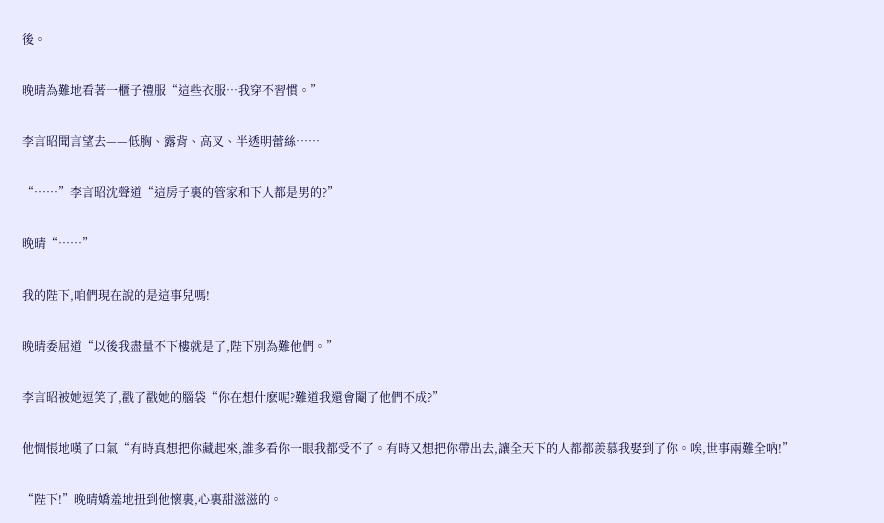後。

晚晴為難地看著一櫃子禮服“這些衣服…我穿不習慣。”

李言昭聞言望去——低胸、露背、高叉、半透明蕾絲……

“……”李言昭沈聲道“這房子裏的管家和下人都是男的?”

晚晴“……”

我的陛下,咱們現在說的是這事兒嗎!

晚晴委屈道“以後我盡量不下樓就是了,陛下別為難他們。”

李言昭被她逗笑了,戳了戳她的腦袋“你在想什麽呢?難道我還會閹了他們不成?”

他惆悵地嘆了口氣“有時真想把你藏起來,誰多看你一眼我都受不了。有時又想把你帶出去,讓全天下的人都都羨慕我娶到了你。唉,世事兩難全吶!”

“陛下!”晚晴嬌羞地扭到他懷裏,心裏甜滋滋的。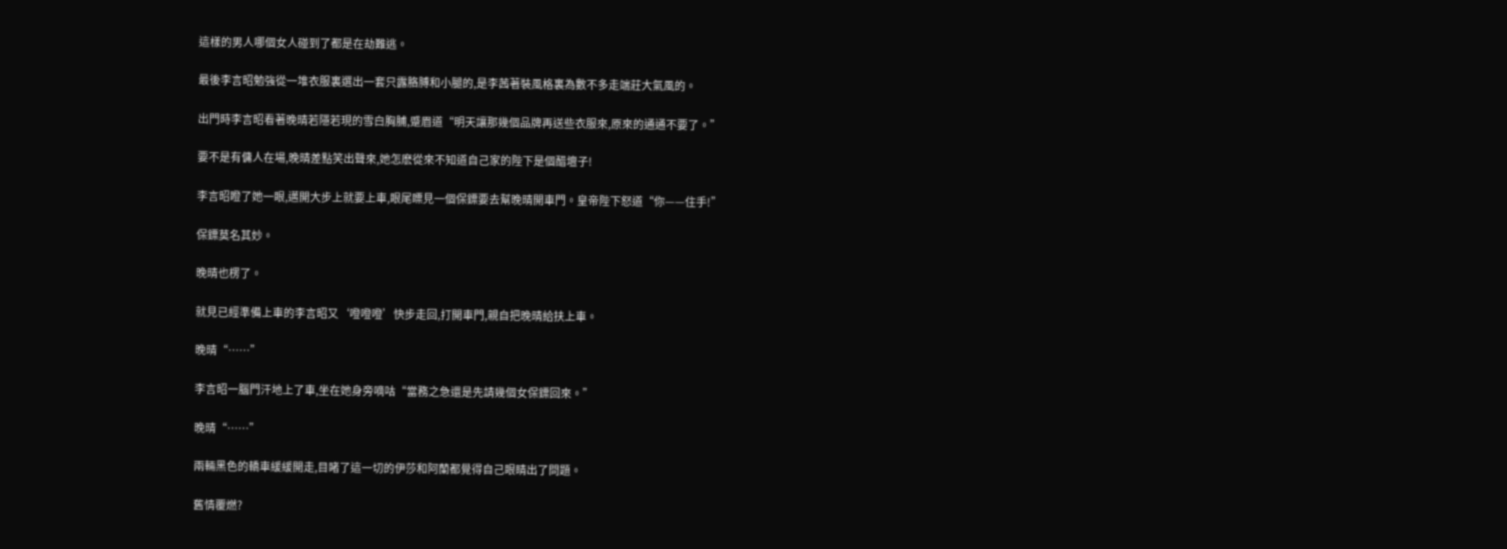這樣的男人哪個女人碰到了都是在劫難逃。

最後李言昭勉強從一堆衣服裏選出一套只露胳膊和小腿的,是李茜著裝風格裏為數不多走端莊大氣風的。

出門時李言昭看著晚晴若隱若現的雪白胸脯,蹙眉道“明天讓那幾個品牌再送些衣服來,原來的通通不要了。”

要不是有傭人在場,晚晴差點笑出聲來,她怎麽從來不知道自己家的陛下是個醋壇子!

李言昭瞪了她一眼,邁開大步上就要上車,眼尾瞟見一個保鏢要去幫晚晴開車門。皇帝陛下怒道“你——住手!”

保鏢莫名其妙。

晚晴也楞了。

就見已經準備上車的李言昭又‘噔噔噔’快步走回,打開車門,親自把晚晴給扶上車。

晚晴“……”

李言昭一腦門汗地上了車,坐在她身旁嘀咕“當務之急還是先請幾個女保鏢回來。”

晚晴“……”

兩輛黑色的轎車緩緩開走,目睹了這一切的伊莎和阿蘭都覺得自己眼睛出了問題。

舊情覆燃?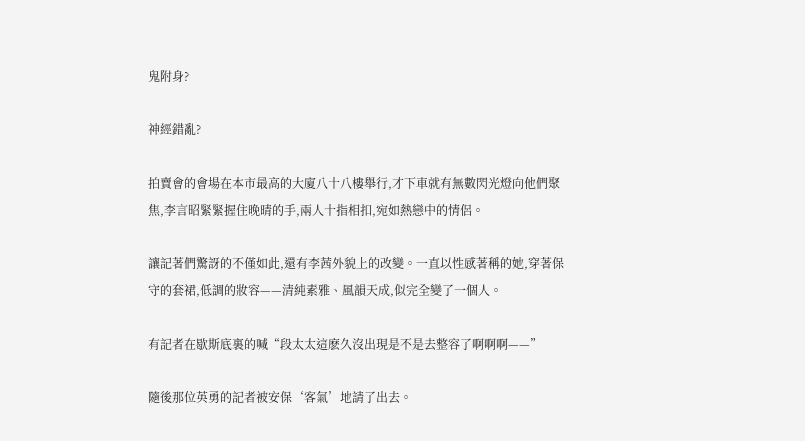鬼附身?

神經錯亂?

拍賣會的會場在本市最高的大廈八十八樓舉行,才下車就有無數閃光燈向他們聚焦,李言昭緊緊握住晚晴的手,兩人十指相扣,宛如熱戀中的情侶。

讓記著們驚訝的不僅如此,還有李茜外貌上的改變。一直以性感著稱的她,穿著保守的套裙,低調的妝容——清純素雅、風韻天成,似完全變了一個人。

有記者在歇斯底裏的喊“段太太這麽久沒出現是不是去整容了啊啊啊——”

隨後那位英勇的記者被安保‘客氣’地請了出去。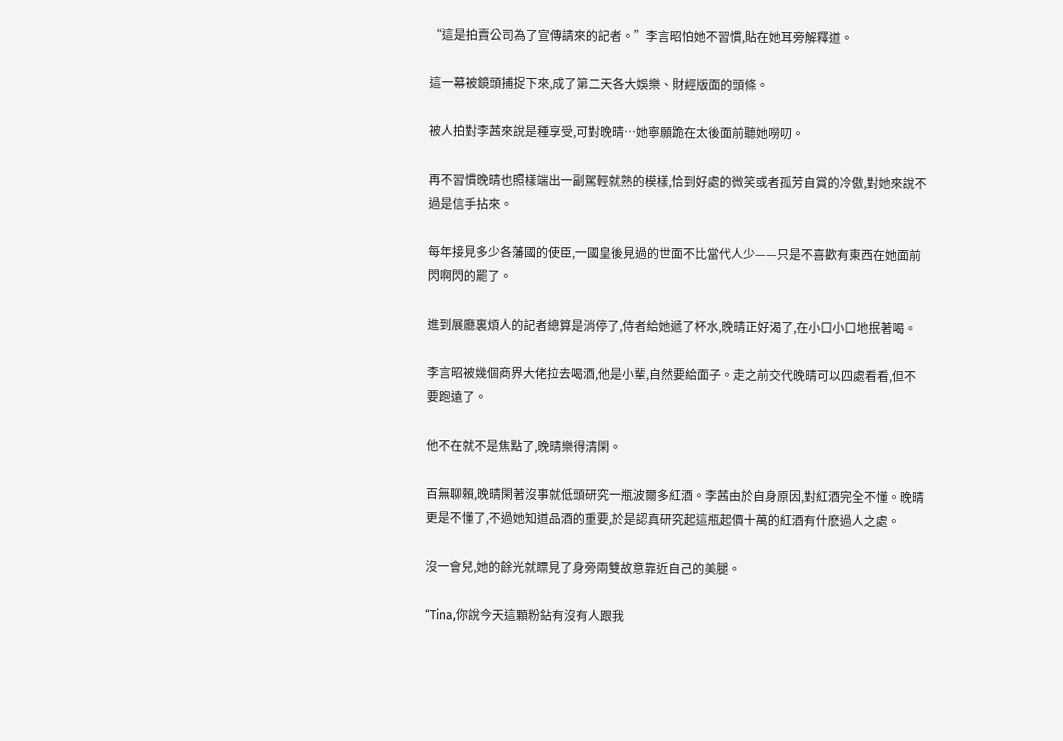“這是拍賣公司為了宣傳請來的記者。”李言昭怕她不習慣,貼在她耳旁解釋道。

這一幕被鏡頭捕捉下來,成了第二天各大娛樂、財經版面的頭條。

被人拍對李茜來說是種享受,可對晚晴…她寧願跪在太後面前聽她嘮叨。

再不習慣晚晴也照樣端出一副駕輕就熟的模樣,恰到好處的微笑或者孤芳自賞的冷傲,對她來說不過是信手拈來。

每年接見多少各藩國的使臣,一國皇後見過的世面不比當代人少——只是不喜歡有東西在她面前閃啊閃的罷了。

進到展廳裏煩人的記者總算是消停了,侍者給她遞了杯水,晚晴正好渴了,在小口小口地抿著喝。

李言昭被幾個商界大佬拉去喝酒,他是小輩,自然要給面子。走之前交代晚晴可以四處看看,但不要跑遠了。

他不在就不是焦點了,晚晴樂得清閑。

百無聊賴,晚晴閑著沒事就低頭研究一瓶波爾多紅酒。李茜由於自身原因,對紅酒完全不懂。晚晴更是不懂了,不過她知道品酒的重要,於是認真研究起這瓶起價十萬的紅酒有什麽過人之處。

沒一會兒,她的餘光就瞟見了身旁兩雙故意靠近自己的美腿。

“Tina,你說今天這顆粉鉆有沒有人跟我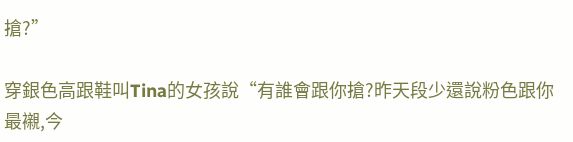搶?”

穿銀色高跟鞋叫Tina的女孩說“有誰會跟你搶?昨天段少還說粉色跟你最襯,今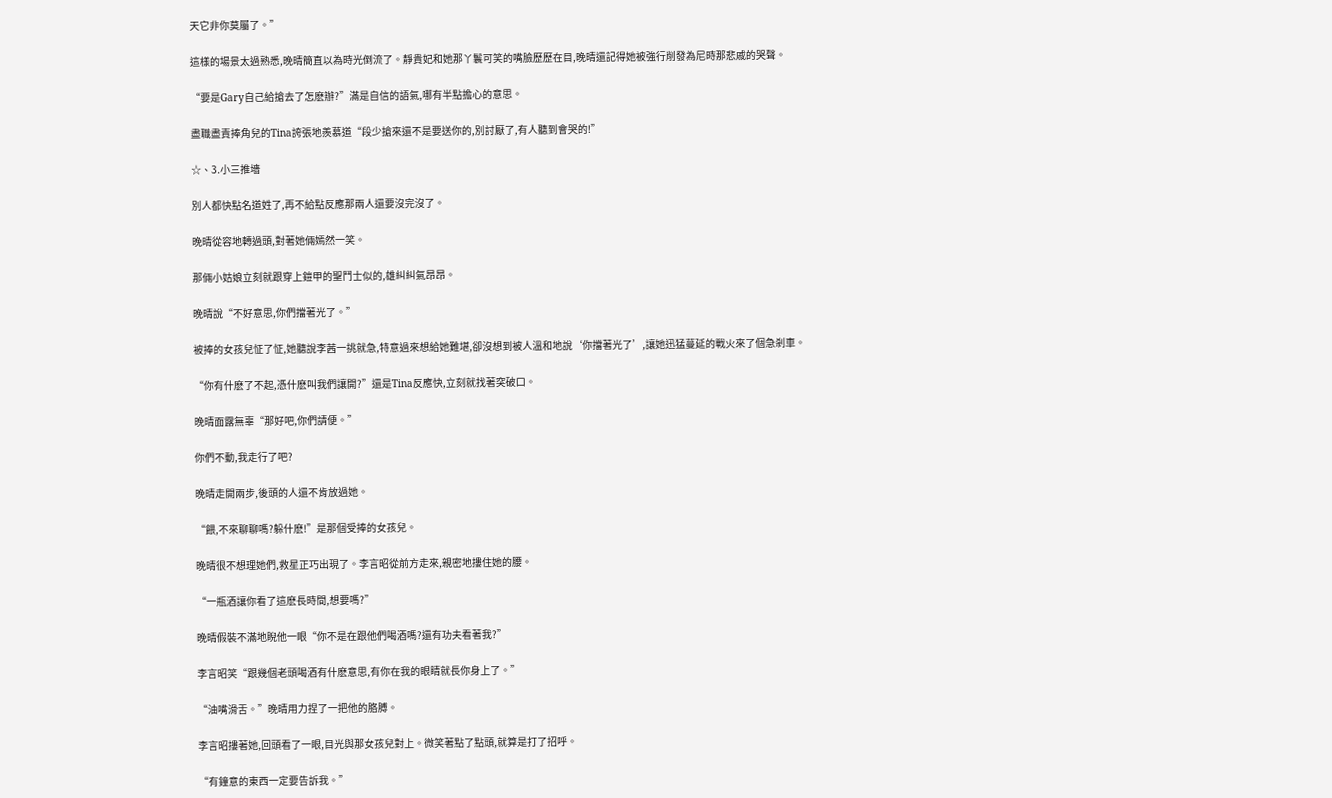天它非你莫屬了。”

這樣的場景太過熟悉,晚晴簡直以為時光倒流了。靜貴妃和她那丫鬟可笑的嘴臉歷歷在目,晚晴還記得她被強行削發為尼時那悲戚的哭聲。

“要是Gary自己給搶去了怎麽辦?”滿是自信的語氣,哪有半點擔心的意思。

盡職盡責捧角兒的Tina誇張地羨慕道“段少搶來還不是要送你的,別討厭了,有人聽到會哭的!”

☆、3.小三推墻

別人都快點名道姓了,再不給點反應那兩人還要沒完沒了。

晚晴從容地轉過頭,對著她倆嫣然一笑。

那倆小姑娘立刻就跟穿上鎧甲的聖鬥士似的,雄糾糾氣昂昂。

晚晴說“不好意思,你們擋著光了。”

被捧的女孩兒怔了怔,她聽說李茜一挑就急,特意過來想給她難堪,卻沒想到被人溫和地說‘你擋著光了’,讓她迅猛蔓延的戰火來了個急剎車。

“你有什麽了不起,憑什麽叫我們讓開?”還是Tina反應快,立刻就找著突破口。

晚晴面露無辜“那好吧,你們請便。”

你們不動,我走行了吧?

晚晴走開兩步,後頭的人還不肯放過她。

“餵,不來聊聊嗎?躲什麽!”是那個受捧的女孩兒。

晚晴很不想理她們,救星正巧出現了。李言昭從前方走來,親密地摟住她的腰。

“一瓶酒讓你看了這麽長時間,想要嗎?”

晚晴假裝不滿地睨他一眼“你不是在跟他們喝酒嗎?還有功夫看著我?”

李言昭笑“跟幾個老頭喝酒有什麽意思,有你在我的眼睛就長你身上了。”

“油嘴滑舌。”晚晴用力捏了一把他的胳膊。

李言昭摟著她,回頭看了一眼,目光與那女孩兒對上。微笑著點了點頭,就算是打了招呼。

“有鐘意的東西一定要告訴我。”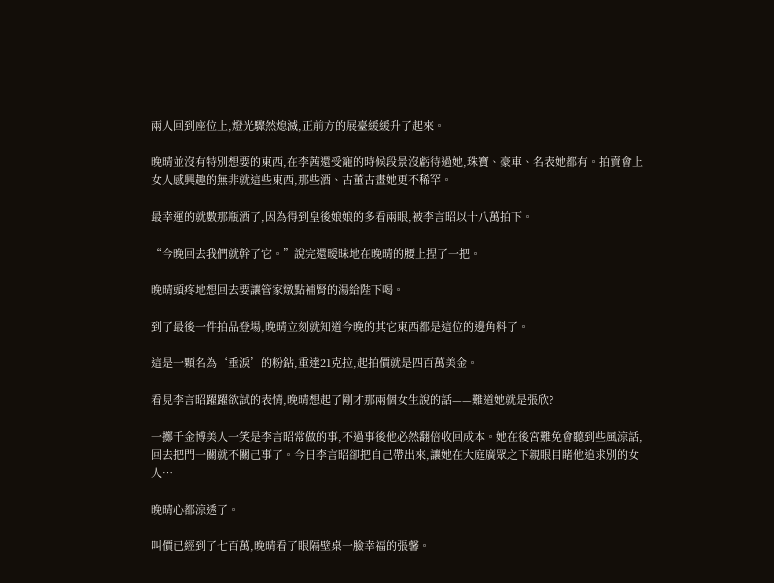兩人回到座位上,燈光驟然熄滅,正前方的展臺緩緩升了起來。

晚晴並沒有特別想要的東西,在李茜還受寵的時候段景沒虧待過她,珠寶、豪車、名表她都有。拍賣會上女人感興趣的無非就這些東西,那些酒、古董古畫她更不稀罕。

最幸運的就數那瓶酒了,因為得到皇後娘娘的多看兩眼,被李言昭以十八萬拍下。

“今晚回去我們就幹了它。”說完還暧昧地在晚晴的腰上捏了一把。

晚晴頭疼地想回去要讓管家燉點補腎的湯給陛下喝。

到了最後一件拍品登場,晚晴立刻就知道今晚的其它東西都是這位的邊角料了。

這是一顆名為‘垂淚’的粉鉆,重達21克拉,起拍價就是四百萬美金。

看見李言昭躍躍欲試的表情,晚晴想起了剛才那兩個女生說的話——難道她就是張欣?

一擲千金博美人一笑是李言昭常做的事,不過事後他必然翻倍收回成本。她在後宮難免會聽到些風涼話,回去把門一關就不關己事了。今日李言昭卻把自己帶出來,讓她在大庭廣眾之下親眼目睹他追求別的女人…

晚晴心都涼透了。

叫價已經到了七百萬,晚晴看了眼隔壁桌一臉幸福的張馨。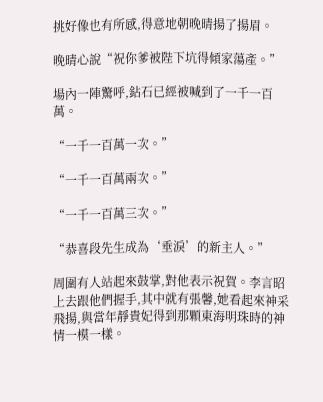挑好像也有所感,得意地朝晚晴揚了揚眉。

晚晴心說“祝你爹被陛下坑得傾家蕩產。”

場內一陣驚呼,鉆石已經被喊到了一千一百萬。

“一千一百萬一次。”

“一千一百萬兩次。”

“一千一百萬三次。”

“恭喜段先生成為‘垂淚’的新主人。”

周圍有人站起來鼓掌,對他表示祝賀。李言昭上去跟他們握手,其中就有張馨,她看起來神采飛揚,與當年靜貴妃得到那顆東海明珠時的神情一模一樣。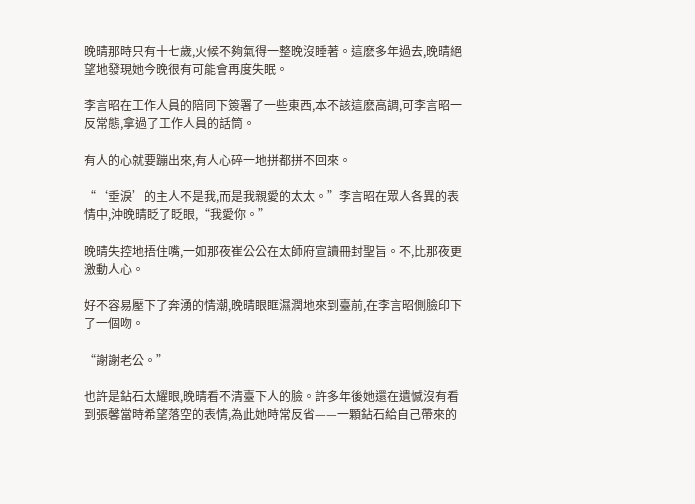晚晴那時只有十七歲,火候不夠氣得一整晚沒睡著。這麽多年過去,晚晴絕望地發現她今晚很有可能會再度失眠。

李言昭在工作人員的陪同下簽署了一些東西,本不該這麽高調,可李言昭一反常態,拿過了工作人員的話筒。

有人的心就要蹦出來,有人心碎一地拼都拼不回來。

“‘垂淚’的主人不是我,而是我親愛的太太。”李言昭在眾人各異的表情中,沖晚晴眨了眨眼,“我愛你。”

晚晴失控地捂住嘴,一如那夜崔公公在太師府宣讀冊封聖旨。不,比那夜更激動人心。

好不容易壓下了奔湧的情潮,晚晴眼眶濕潤地來到臺前,在李言昭側臉印下了一個吻。

“謝謝老公。”

也許是鉆石太耀眼,晚晴看不清臺下人的臉。許多年後她還在遺憾沒有看到張馨當時希望落空的表情,為此她時常反省——一顆鉆石給自己帶來的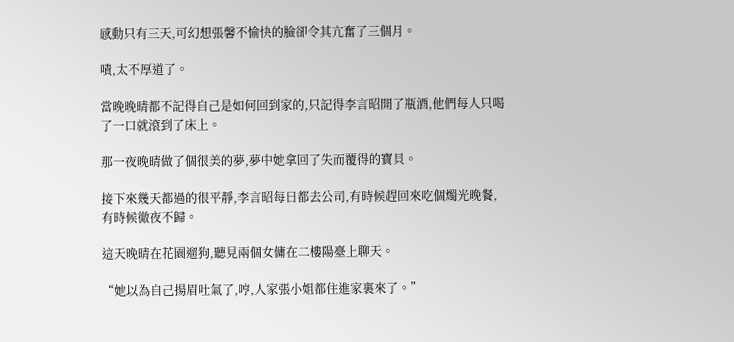感動只有三天,可幻想張馨不愉快的臉卻令其亢奮了三個月。

嘖,太不厚道了。

當晚晚晴都不記得自己是如何回到家的,只記得李言昭開了瓶酒,他們每人只喝了一口就滾到了床上。

那一夜晚晴做了個很美的夢,夢中她拿回了失而覆得的寶貝。

接下來幾天都過的很平靜,李言昭每日都去公司,有時候趕回來吃個燭光晚餐,有時候徹夜不歸。

這天晚晴在花園遛狗,聽見兩個女傭在二樓陽臺上聊天。

“她以為自己揚眉吐氣了,哼,人家張小姐都住進家裏來了。”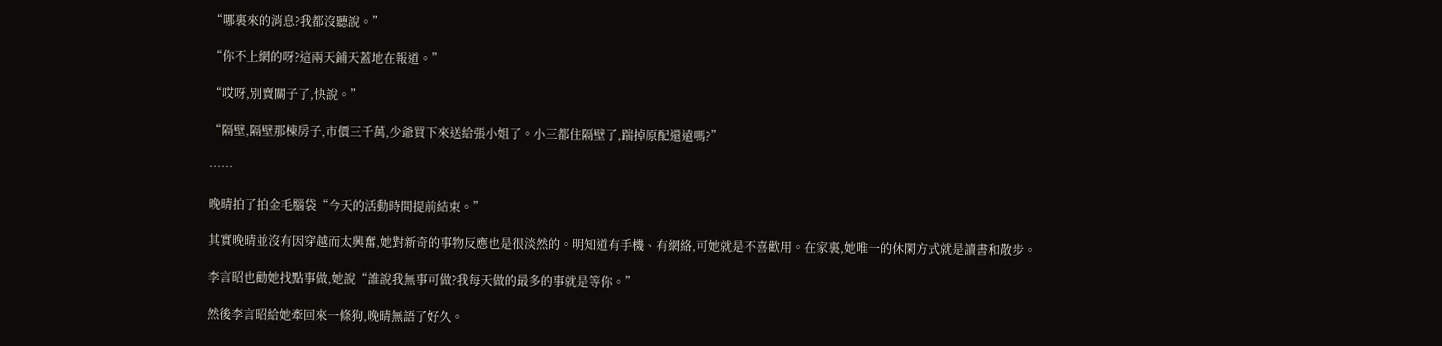“哪裏來的消息?我都沒聽說。”

“你不上網的呀?這兩天鋪天蓋地在報道。”

“哎呀,別賣關子了,快說。”

“隔壁,隔壁那棟房子,市價三千萬,少爺買下來送給張小姐了。小三都住隔壁了,踹掉原配還遠嗎?”

……

晚晴拍了拍金毛腦袋“今天的活動時間提前結束。”

其實晚晴並沒有因穿越而太興奮,她對新奇的事物反應也是很淡然的。明知道有手機、有網絡,可她就是不喜歡用。在家裏,她唯一的休閑方式就是讀書和散步。

李言昭也勸她找點事做,她說“誰說我無事可做?我每天做的最多的事就是等你。”

然後李言昭給她牽回來一條狗,晚晴無語了好久。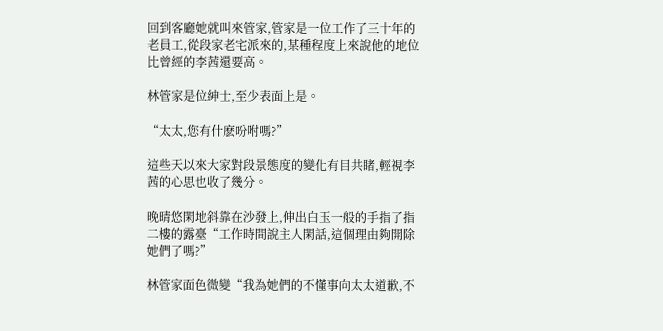回到客廳她就叫來管家,管家是一位工作了三十年的老員工,從段家老宅派來的,某種程度上來說他的地位比曾經的李茜還要高。

林管家是位紳士,至少表面上是。

“太太,您有什麽吩咐嗎?”

這些天以來大家對段景態度的變化有目共睹,輕視李茜的心思也收了幾分。

晚晴悠閑地斜靠在沙發上,伸出白玉一般的手指了指二樓的露臺“工作時間說主人閑話,這個理由夠開除她們了嗎?”

林管家面色微變“我為她們的不懂事向太太道歉,不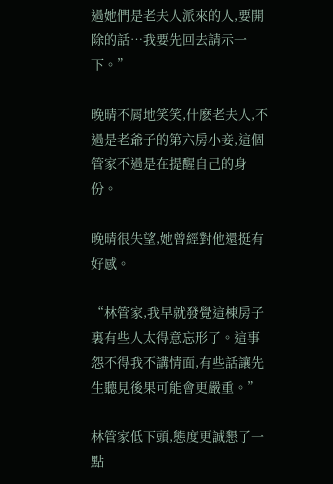過她們是老夫人派來的人,要開除的話…我要先回去請示一下。”

晚晴不屑地笑笑,什麽老夫人,不過是老爺子的第六房小妾,這個管家不過是在提醒自己的身份。

晚晴很失望,她曾經對他還挺有好感。

“林管家,我早就發覺這棟房子裏有些人太得意忘形了。這事怨不得我不講情面,有些話讓先生聽見後果可能會更嚴重。”

林管家低下頭,態度更誠懇了一點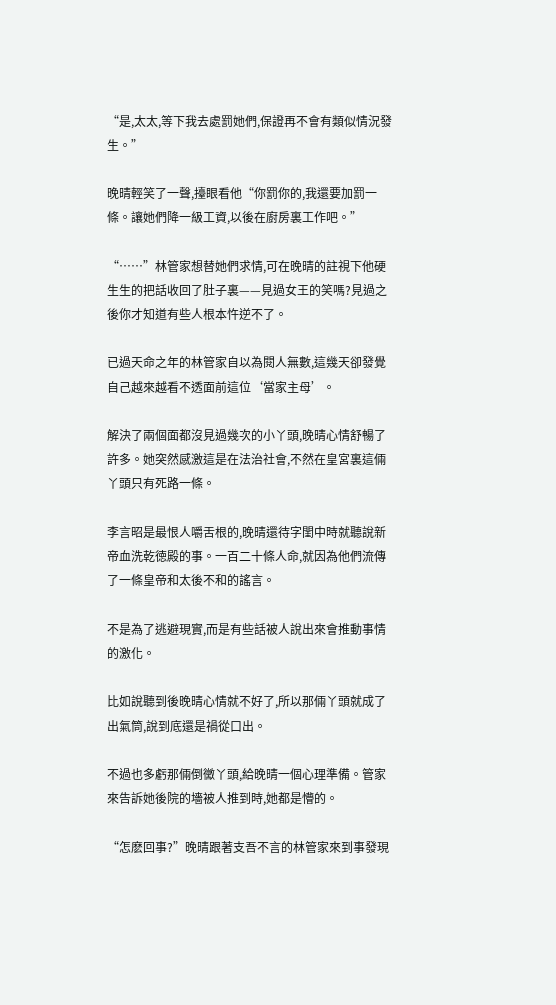“是,太太,等下我去處罰她們,保證再不會有類似情況發生。”

晚晴輕笑了一聲,擡眼看他“你罰你的,我還要加罰一條。讓她們降一級工資,以後在廚房裏工作吧。”

“……”林管家想替她們求情,可在晚晴的註視下他硬生生的把話收回了肚子裏——見過女王的笑嗎?見過之後你才知道有些人根本忤逆不了。

已過天命之年的林管家自以為閱人無數,這幾天卻發覺自己越來越看不透面前這位‘當家主母’。

解決了兩個面都沒見過幾次的小丫頭,晚晴心情舒暢了許多。她突然感激這是在法治社會,不然在皇宮裏這倆丫頭只有死路一條。

李言昭是最恨人嚼舌根的,晚晴還待字閨中時就聽說新帝血洗乾徳殿的事。一百二十條人命,就因為他們流傳了一條皇帝和太後不和的謠言。

不是為了逃避現實,而是有些話被人說出來會推動事情的激化。

比如說聽到後晚晴心情就不好了,所以那倆丫頭就成了出氣筒,說到底還是禍從口出。

不過也多虧那倆倒黴丫頭,給晚晴一個心理準備。管家來告訴她後院的墻被人推到時,她都是懵的。

“怎麽回事?”晚晴跟著支吾不言的林管家來到事發現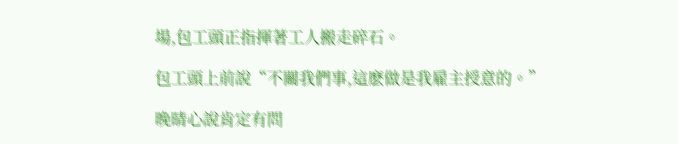場,包工頭正指揮著工人搬走碎石。

包工頭上前說“不關我們事,這麽做是我雇主授意的。”

晚晴心說肯定有問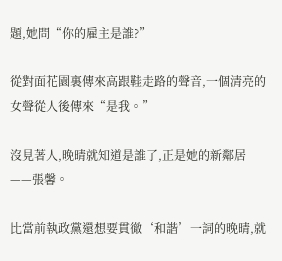題,她問“你的雇主是誰?”

從對面花園裏傳來高跟鞋走路的聲音,一個清亮的女聲從人後傳來“是我。”

沒見著人,晚晴就知道是誰了,正是她的新鄰居——張馨。

比當前執政黨還想要貫徹‘和諧’一詞的晚晴,就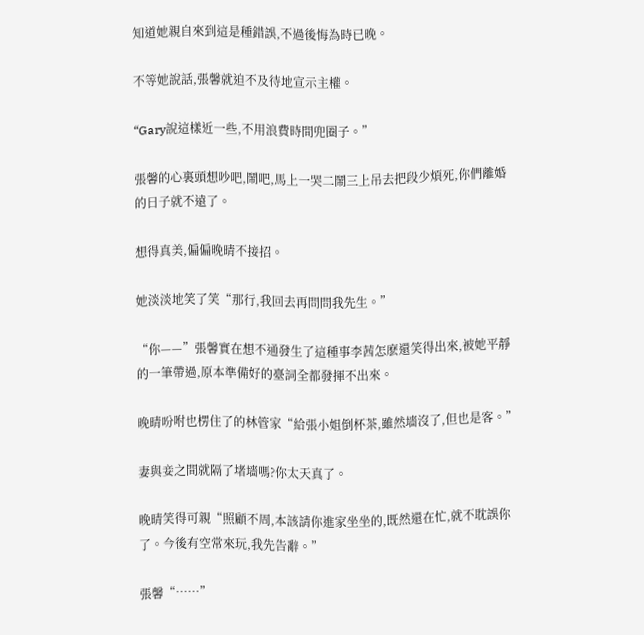知道她親自來到這是種錯誤,不過後悔為時已晚。

不等她說話,張馨就迫不及待地宣示主權。

“Gary說這樣近一些,不用浪費時間兜圈子。”

張馨的心裏頭想吵吧,鬧吧,馬上一哭二鬧三上吊去把段少煩死,你們離婚的日子就不遠了。

想得真美,偏偏晚晴不接招。

她淡淡地笑了笑“那行,我回去再問問我先生。”

“你——”張馨實在想不通發生了這種事李茜怎麽還笑得出來,被她平靜的一筆帶過,原本準備好的臺詞全都發揮不出來。

晚晴吩咐也楞住了的林管家“給張小姐倒杯茶,雖然墻沒了,但也是客。”

妻與妾之間就隔了堵墻嗎?你太天真了。

晚晴笑得可親“照顧不周,本該請你進家坐坐的,既然還在忙,就不耽誤你了。今後有空常來玩,我先告辭。”

張馨“……”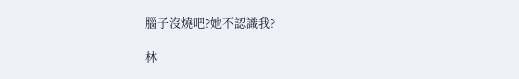腦子沒燒吧?她不認識我?

林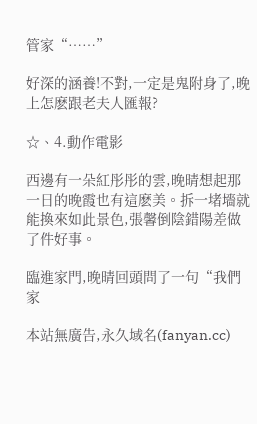管家“……”

好深的涵養!不對,一定是鬼附身了,晚上怎麽跟老夫人匯報?

☆、4.動作電影

西邊有一朵紅彤彤的雲,晚晴想起那一日的晚霞也有這麽美。拆一堵墻就能換來如此景色,張馨倒陰錯陽差做了件好事。

臨進家門,晚晴回頭問了一句“我們家

本站無廣告,永久域名(fanyan.cc)